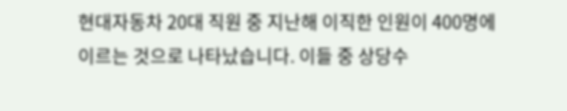현대자동차 20대 직원 중 지난해 이직한 인원이 400명에 이르는 것으로 나타났습니다. 이들 중 상당수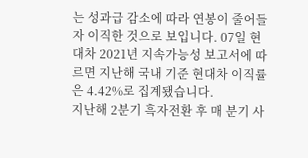는 성과급 감소에 따라 연봉이 줄어들자 이직한 것으로 보입니다. 07일 현대차 2021년 지속가능성 보고서에 따르면 지난해 국내 기준 현대차 이직률은 4.42%로 집계됐습니다.
지난해 2분기 흑자전환 후 매 분기 사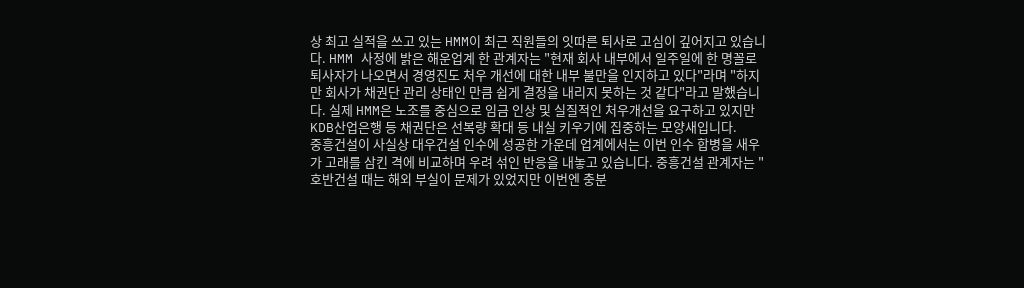상 최고 실적을 쓰고 있는 HMM이 최근 직원들의 잇따른 퇴사로 고심이 깊어지고 있습니다. HMM 사정에 밝은 해운업계 한 관계자는 "현재 회사 내부에서 일주일에 한 명꼴로 퇴사자가 나오면서 경영진도 처우 개선에 대한 내부 불만을 인지하고 있다"라며 "하지만 회사가 채권단 관리 상태인 만큼 쉽게 결정을 내리지 못하는 것 같다"라고 말했습니다. 실제 HMM은 노조를 중심으로 임금 인상 및 실질적인 처우개선을 요구하고 있지만 KDB산업은행 등 채권단은 선복량 확대 등 내실 키우기에 집중하는 모양새입니다.
중흥건설이 사실상 대우건설 인수에 성공한 가운데 업계에서는 이번 인수 합병을 새우가 고래를 삼킨 격에 비교하며 우려 섞인 반응을 내놓고 있습니다. 중흥건설 관계자는 "호반건설 때는 해외 부실이 문제가 있었지만 이번엔 충분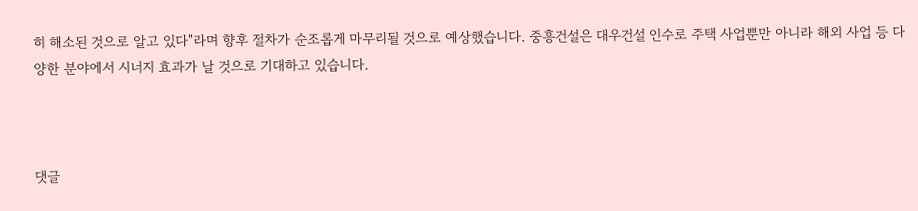히 해소된 것으로 알고 있다"라며 향후 절차가 순조롭게 마무리될 것으로 예상했습니다. 중흥건설은 대우건설 인수로 주택 사업뿐만 아니라 해외 사업 등 다양한 분야에서 시너지 효과가 날 것으로 기대하고 있습니다.



댓글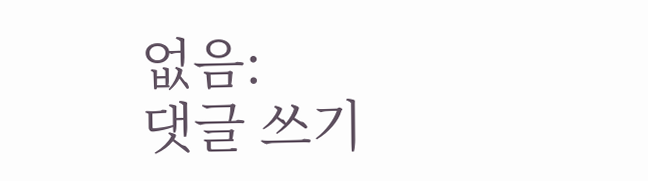없음:
댓글 쓰기